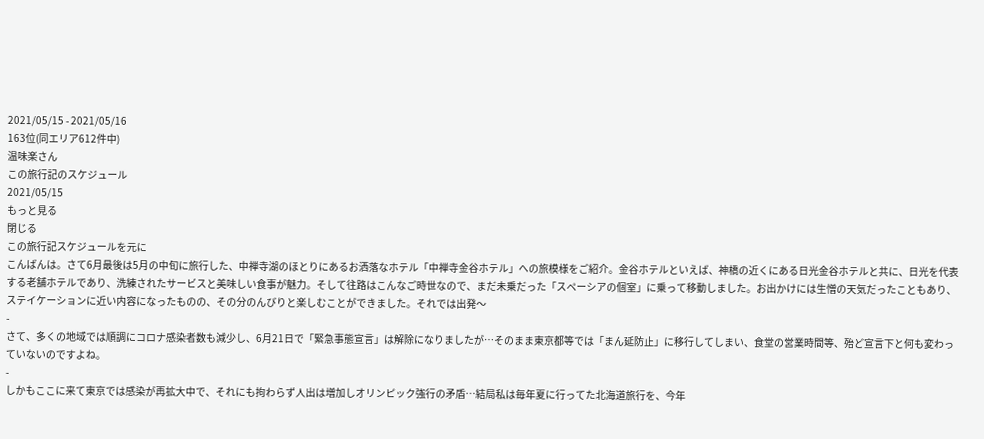2021/05/15 - 2021/05/16
163位(同エリア612件中)
温味楽さん
この旅行記のスケジュール
2021/05/15
もっと見る
閉じる
この旅行記スケジュールを元に
こんばんは。さて6月最後は5月の中旬に旅行した、中禅寺湖のほとりにあるお洒落なホテル「中禅寺金谷ホテル」への旅模様をご紹介。金谷ホテルといえば、神橋の近くにある日光金谷ホテルと共に、日光を代表する老舗ホテルであり、洗練されたサービスと美味しい食事が魅力。そして往路はこんなご時世なので、まだ未乗だった「スペーシアの個室」に乗って移動しました。お出かけには生憎の天気だったこともあり、ステイケーションに近い内容になったものの、その分のんびりと楽しむことができました。それでは出発〜
-
さて、多くの地域では順調にコロナ感染者数も減少し、6月21日で「緊急事態宣言」は解除になりましたが…そのまま東京都等では「まん延防止」に移行してしまい、食堂の営業時間等、殆ど宣言下と何も変わっていないのですよね。
-
しかもここに来て東京では感染が再拡大中で、それにも拘わらず人出は増加しオリンピック強行の矛盾…結局私は毎年夏に行ってた北海道旅行を、今年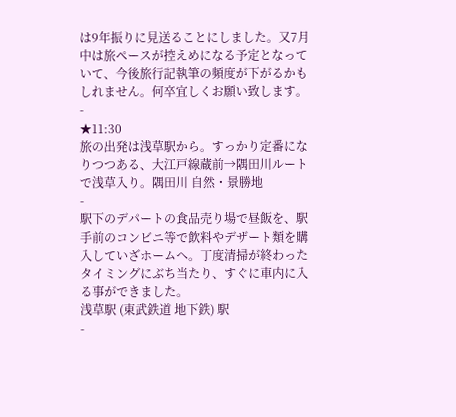は9年振りに見送ることにしました。又7月中は旅ペースが控えめになる予定となっていて、今後旅行記執筆の頻度が下がるかもしれません。何卒宜しくお願い致します。
-
★11:30
旅の出発は浅草駅から。すっかり定番になりつつある、大江戸線蔵前→隅田川ルートで浅草入り。隅田川 自然・景勝地
-
駅下のデパートの食品売り場で昼飯を、駅手前のコンビニ等で飲料やデザート類を購入していざホームへ。丁度清掃が終わったタイミングにぶち当たり、すぐに車内に入る事ができました。
浅草駅 (東武鉄道 地下鉄) 駅
-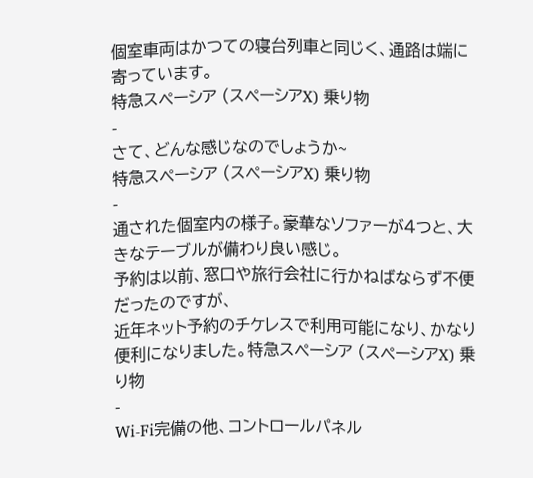個室車両はかつての寝台列車と同じく、通路は端に寄っています。
特急スペーシア (スペーシアX) 乗り物
-
さて、どんな感じなのでしょうか~
特急スペーシア (スペーシアX) 乗り物
-
通された個室内の様子。豪華なソファーが4つと、大きなテーブルが備わり良い感じ。
予約は以前、窓口や旅行会社に行かねばならず不便だったのですが、
近年ネット予約のチケレスで利用可能になり、かなり便利になりました。特急スペーシア (スペーシアX) 乗り物
-
Wi-Fi完備の他、コントロールパネル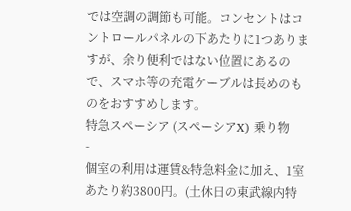では空調の調節も可能。コンセントはコントロールパネルの下あたりに1つありますが、余り便利ではない位置にあるので、スマホ等の充電ケーブルは長めのものをおすすめします。
特急スペーシア (スペーシアX) 乗り物
-
個室の利用は運賃&特急料金に加え、1室あたり約3800円。(土休日の東武線内特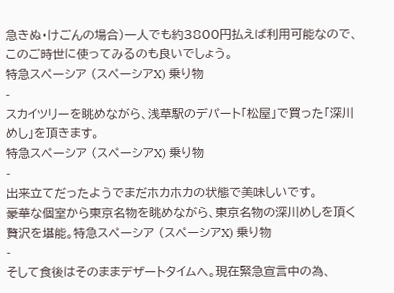急きぬ・けごんの場合)一人でも約3800円払えば利用可能なので、このご時世に使ってみるのも良いでしょう。
特急スペーシア (スペーシアX) 乗り物
-
スカイツリーを眺めながら、浅草駅のデパート「松屋」で買った「深川めし」を頂きます。
特急スペーシア (スペーシアX) 乗り物
-
出来立てだったようでまだホカホカの状態で美味しいです。
豪華な個室から東京名物を眺めながら、東京名物の深川めしを頂く贅沢を堪能。特急スペーシア (スペーシアX) 乗り物
-
そして食後はそのままデザートタイムへ。現在緊急宣言中の為、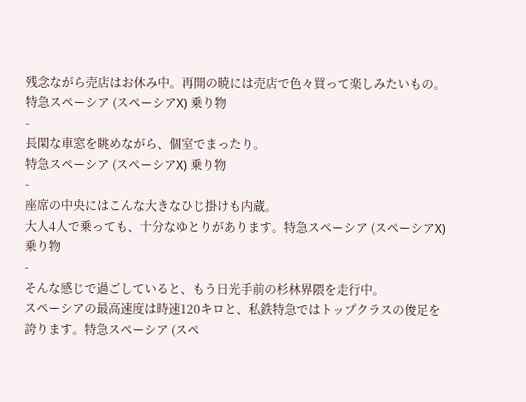残念ながら売店はお休み中。再開の暁には売店で色々買って楽しみたいもの。特急スペーシア (スペーシアX) 乗り物
-
長閑な車窓を眺めながら、個室でまったり。
特急スペーシア (スペーシアX) 乗り物
-
座席の中央にはこんな大きなひじ掛けも内蔵。
大人4人で乗っても、十分なゆとりがあります。特急スペーシア (スペーシアX) 乗り物
-
そんな感じで過ごしていると、もう日光手前の杉林界隈を走行中。
スペーシアの最高速度は時速120キロと、私鉄特急ではトップクラスの俊足を誇ります。特急スペーシア (スペ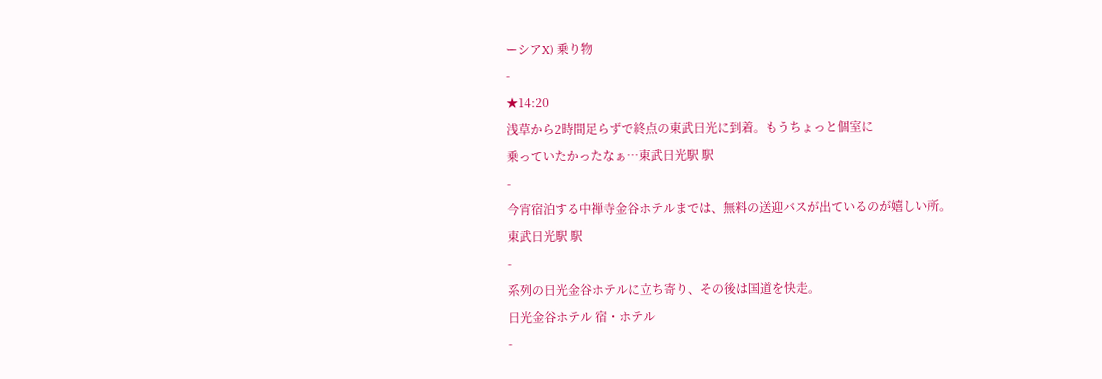ーシアX) 乗り物
-
★14:20
浅草から2時間足らずで終点の東武日光に到着。もうちょっと個室に
乗っていたかったなぁ…東武日光駅 駅
-
今宵宿泊する中禅寺金谷ホテルまでは、無料の送迎バスが出ているのが嬉しい所。
東武日光駅 駅
-
系列の日光金谷ホテルに立ち寄り、その後は国道を快走。
日光金谷ホテル 宿・ホテル
-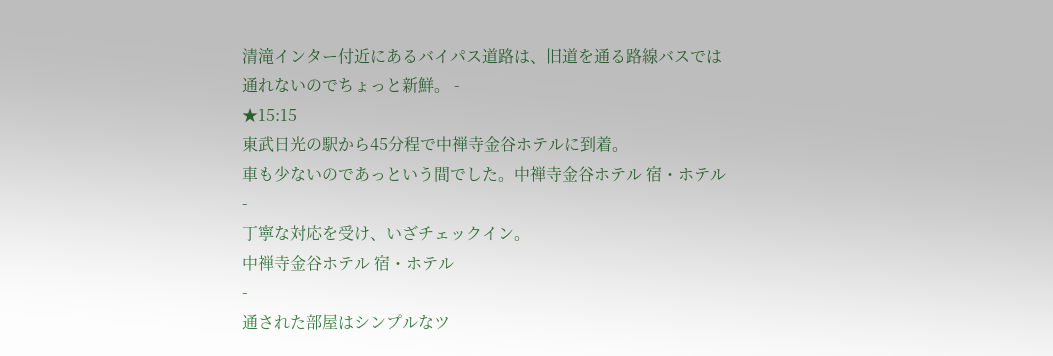清滝インター付近にあるバイパス道路は、旧道を通る路線バスでは
通れないのでちょっと新鮮。 -
★15:15
東武日光の駅から45分程で中禅寺金谷ホテルに到着。
車も少ないのであっという間でした。中禅寺金谷ホテル 宿・ホテル
-
丁寧な対応を受け、いざチェックイン。
中禅寺金谷ホテル 宿・ホテル
-
通された部屋はシンプルなツ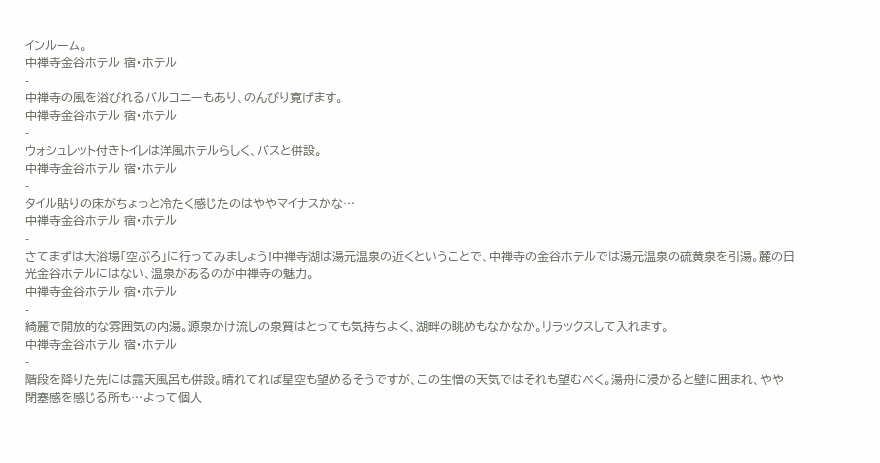インルーム。
中禅寺金谷ホテル 宿・ホテル
-
中禅寺の風を浴びれるバルコニーもあり、のんびり寛げます。
中禅寺金谷ホテル 宿・ホテル
-
ウォシュレット付きトイレは洋風ホテルらしく、バスと併設。
中禅寺金谷ホテル 宿・ホテル
-
タイル貼りの床がちょっと冷たく感じたのはややマイナスかな…
中禅寺金谷ホテル 宿・ホテル
-
さてまずは大浴場「空ぶろ」に行ってみましょう!中禅寺湖は湯元温泉の近くということで、中禅寺の金谷ホテルでは湯元温泉の硫黄泉を引湯。麓の日光金谷ホテルにはない、温泉があるのが中禅寺の魅力。
中禅寺金谷ホテル 宿・ホテル
-
綺麗で開放的な雰囲気の内湯。源泉かけ流しの泉質はとっても気持ちよく、湖畔の眺めもなかなか。リラックスして入れます。
中禅寺金谷ホテル 宿・ホテル
-
階段を降りた先には露天風呂も併設。晴れてれば星空も望めるそうですが、この生憎の天気ではそれも望むべく。湯舟に浸かると壁に囲まれ、やや閉塞感を感じる所も…よって個人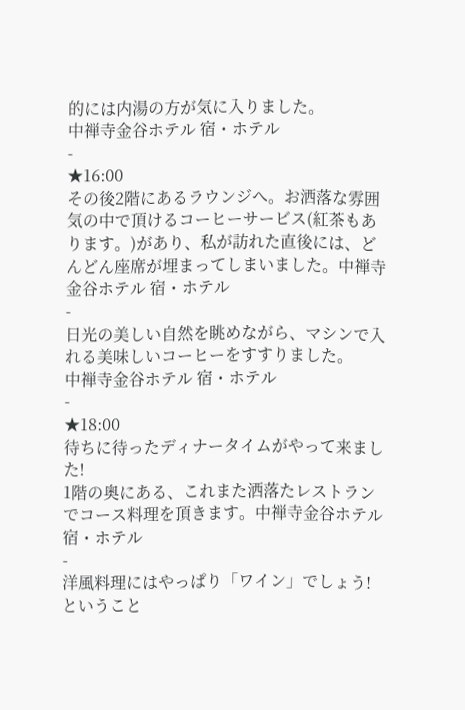的には内湯の方が気に入りました。
中禅寺金谷ホテル 宿・ホテル
-
★16:00
その後2階にあるラウンジへ。お洒落な雰囲気の中で頂けるコーヒーサービス(紅茶もあります。)があり、私が訪れた直後には、どんどん座席が埋まってしまいました。中禅寺金谷ホテル 宿・ホテル
-
日光の美しい自然を眺めながら、マシンで入れる美味しいコーヒーをすすりました。
中禅寺金谷ホテル 宿・ホテル
-
★18:00
待ちに待ったディナータイムがやって来ました!
1階の奥にある、これまた洒落たレストランでコース料理を頂きます。中禅寺金谷ホテル 宿・ホテル
-
洋風料理にはやっぱり「ワイン」でしょう!ということ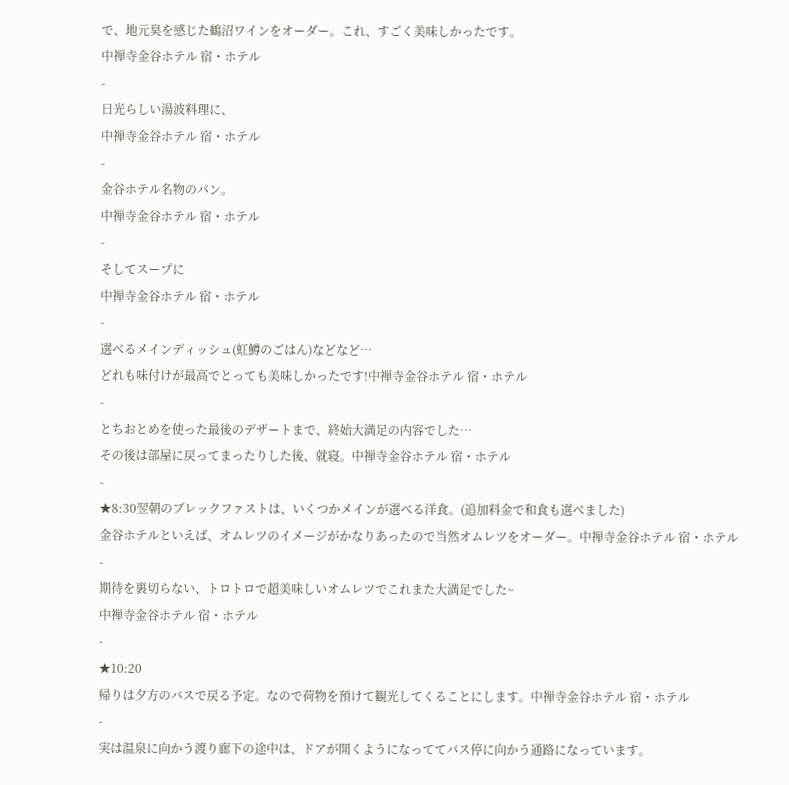で、地元臭を感じた鶴沼ワインをオーダー。これ、すごく美味しかったです。
中禅寺金谷ホテル 宿・ホテル
-
日光らしい湯波料理に、
中禅寺金谷ホテル 宿・ホテル
-
金谷ホテル名物のパン。
中禅寺金谷ホテル 宿・ホテル
-
そしてスープに
中禅寺金谷ホテル 宿・ホテル
-
選べるメインディッシュ(虹鱒のごはん)などなど…
どれも味付けが最高でとっても美味しかったです!中禅寺金谷ホテル 宿・ホテル
-
とちおとめを使った最後のデザートまで、終始大満足の内容でした…
その後は部屋に戻ってまったりした後、就寝。中禅寺金谷ホテル 宿・ホテル
-
★8:30翌朝のブレックファストは、いくつかメインが選べる洋食。(追加料金で和食も選べました)
金谷ホテルといえば、オムレツのイメージがかなりあったので当然オムレツをオーダー。中禅寺金谷ホテル 宿・ホテル
-
期待を裏切らない、トロトロで超美味しいオムレツでこれまた大満足でした~
中禅寺金谷ホテル 宿・ホテル
-
★10:20
帰りは夕方のバスで戻る予定。なので荷物を預けて観光してくることにします。中禅寺金谷ホテル 宿・ホテル
-
実は温泉に向かう渡り廊下の途中は、ドアが開くようになっててバス停に向かう通路になっています。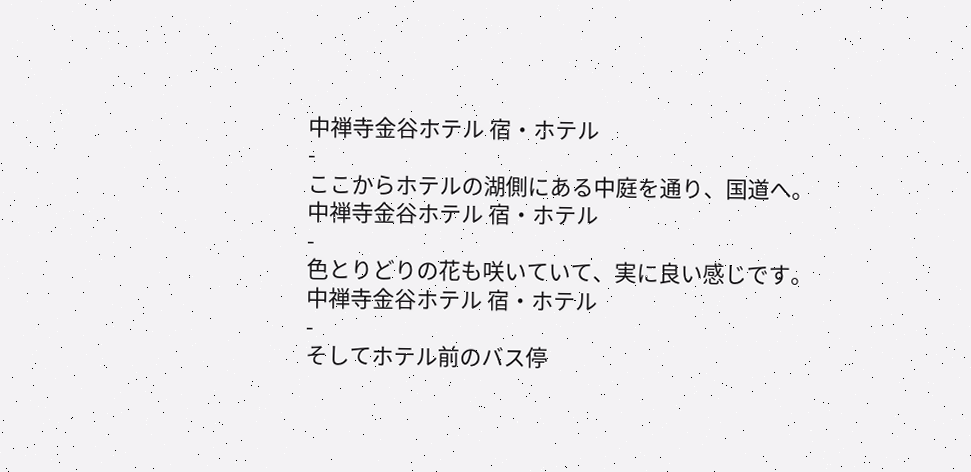中禅寺金谷ホテル 宿・ホテル
-
ここからホテルの湖側にある中庭を通り、国道へ。
中禅寺金谷ホテル 宿・ホテル
-
色とりどりの花も咲いていて、実に良い感じです。
中禅寺金谷ホテル 宿・ホテル
-
そしてホテル前のバス停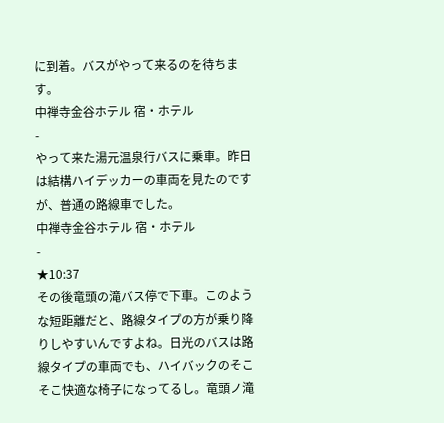に到着。バスがやって来るのを待ちます。
中禅寺金谷ホテル 宿・ホテル
-
やって来た湯元温泉行バスに乗車。昨日は結構ハイデッカーの車両を見たのですが、普通の路線車でした。
中禅寺金谷ホテル 宿・ホテル
-
★10:37
その後竜頭の滝バス停で下車。このような短距離だと、路線タイプの方が乗り降りしやすいんですよね。日光のバスは路線タイプの車両でも、ハイバックのそこそこ快適な椅子になってるし。竜頭ノ滝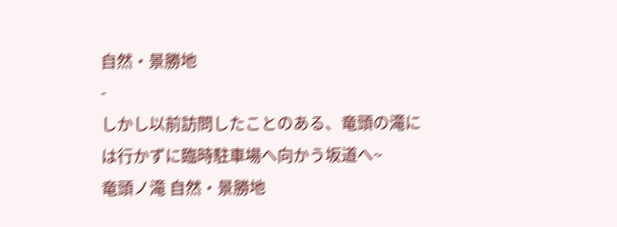自然・景勝地
-
しかし以前訪問したことのある、竜頭の滝には行かずに臨時駐車場へ向かう坂道へ~
竜頭ノ滝 自然・景勝地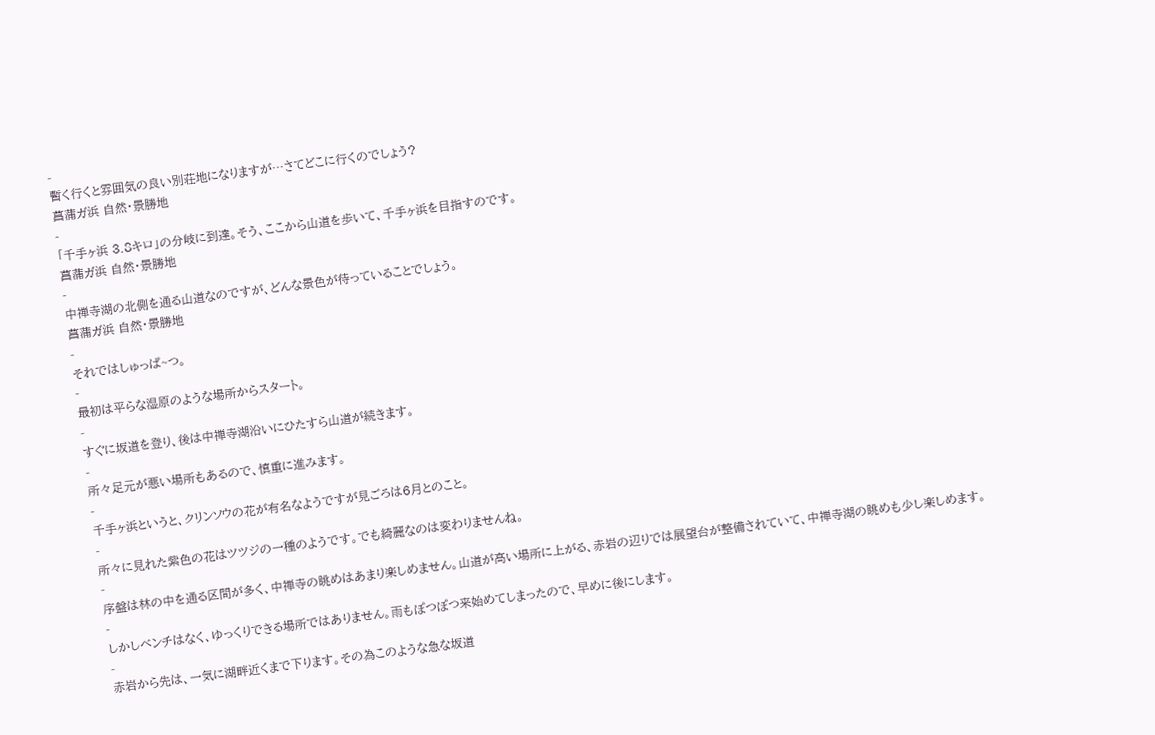-
暫く行くと雰囲気の良い別荘地になりますが…さてどこに行くのでしょう?
菖蒲ガ浜 自然・景勝地
-
「千手ヶ浜 3.8キロ」の分岐に到達。そう、ここから山道を歩いて、千手ヶ浜を目指すのです。
菖蒲ガ浜 自然・景勝地
-
中禅寺湖の北側を通る山道なのですが、どんな景色が待っていることでしょう。
菖蒲ガ浜 自然・景勝地
-
それではしゅっぱ~つ。
-
最初は平らな湿原のような場所からスタート。
-
すぐに坂道を登り、後は中禅寺湖沿いにひたすら山道が続きます。
-
所々足元が悪い場所もあるので、慎重に進みます。
-
千手ヶ浜というと、クリンソウの花が有名なようですが見ごろは6月とのこと。
-
所々に見れた紫色の花はツツジの一種のようです。でも綺麗なのは変わりませんね。
-
序盤は林の中を通る区間が多く、中禅寺の眺めはあまり楽しめません。山道が高い場所に上がる、赤岩の辺りでは展望台が整備されていて、中禅寺湖の眺めも少し楽しめます。
-
しかしベンチはなく、ゆっくりできる場所ではありません。雨もぽつぽつ来始めてしまったので、早めに後にします。
-
赤岩から先は、一気に湖畔近くまで下ります。その為このような急な坂道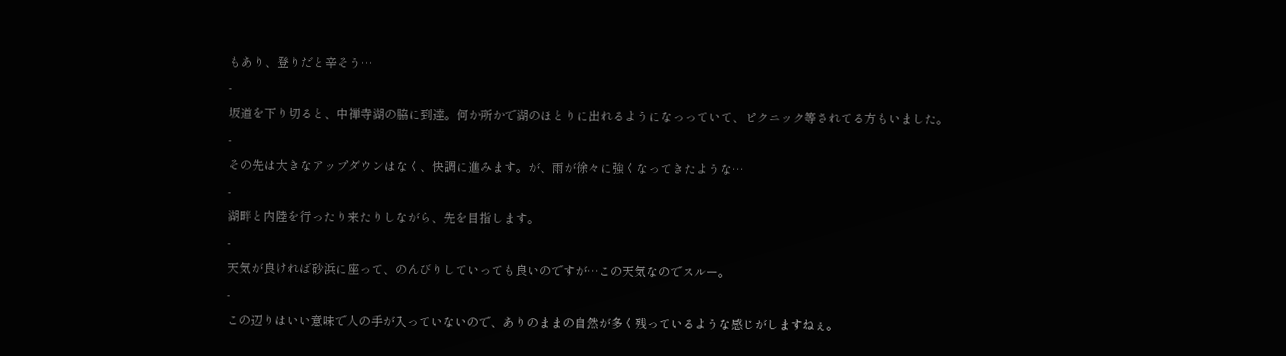もあり、登りだと辛そう…
-
坂道を下り切ると、中禅寺湖の脇に到達。何か所かで湖のほとりに出れるようになっっていて、ピクニック等されてる方もいました。
-
その先は大きなアップダウンはなく、快調に進みます。が、雨が徐々に強くなってきたような…
-
湖畔と内陸を行ったり来たりしながら、先を目指します。
-
天気が良ければ砂浜に座って、のんびりしていっても良いのですが…この天気なのでスルー。
-
この辺りはいい意味で人の手が入っていないので、ありのままの自然が多く残っているような感じがしますねぇ。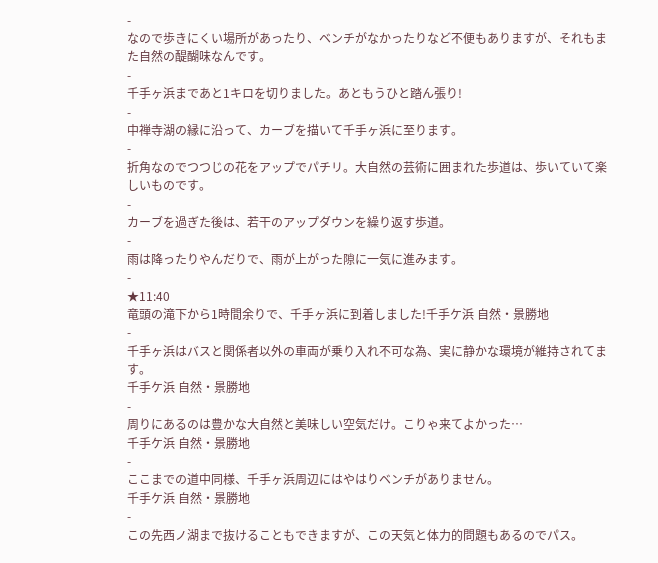-
なので歩きにくい場所があったり、ベンチがなかったりなど不便もありますが、それもまた自然の醍醐味なんです。
-
千手ヶ浜まであと1キロを切りました。あともうひと踏ん張り!
-
中禅寺湖の縁に沿って、カーブを描いて千手ヶ浜に至ります。
-
折角なのでつつじの花をアップでパチリ。大自然の芸術に囲まれた歩道は、歩いていて楽しいものです。
-
カーブを過ぎた後は、若干のアップダウンを繰り返す歩道。
-
雨は降ったりやんだりで、雨が上がった隙に一気に進みます。
-
★11:40
竜頭の滝下から1時間余りで、千手ヶ浜に到着しました!千手ケ浜 自然・景勝地
-
千手ヶ浜はバスと関係者以外の車両が乗り入れ不可な為、実に静かな環境が維持されてます。
千手ケ浜 自然・景勝地
-
周りにあるのは豊かな大自然と美味しい空気だけ。こりゃ来てよかった…
千手ケ浜 自然・景勝地
-
ここまでの道中同様、千手ヶ浜周辺にはやはりベンチがありません。
千手ケ浜 自然・景勝地
-
この先西ノ湖まで抜けることもできますが、この天気と体力的問題もあるのでパス。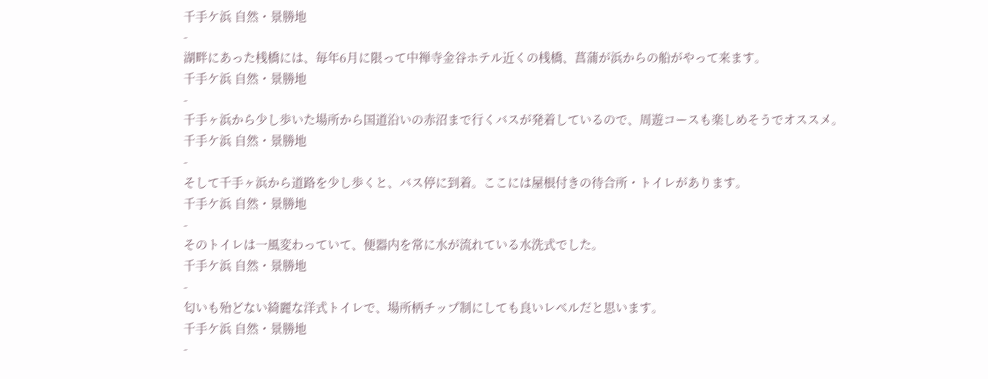千手ケ浜 自然・景勝地
-
湖畔にあった桟橋には、毎年6月に限って中禅寺金谷ホテル近くの桟橋、菖蒲が浜からの船がやって来ます。
千手ケ浜 自然・景勝地
-
千手ヶ浜から少し歩いた場所から国道沿いの赤沼まで行くバスが発着しているので、周遊コースも楽しめそうでオススメ。
千手ケ浜 自然・景勝地
-
そして千手ヶ浜から道路を少し歩くと、バス停に到着。ここには屋根付きの待合所・トイレがあります。
千手ケ浜 自然・景勝地
-
そのトイレは一風変わっていて、便器内を常に水が流れている水洗式でした。
千手ケ浜 自然・景勝地
-
匂いも殆どない綺麗な洋式トイレで、場所柄チップ制にしても良いレベルだと思います。
千手ケ浜 自然・景勝地
-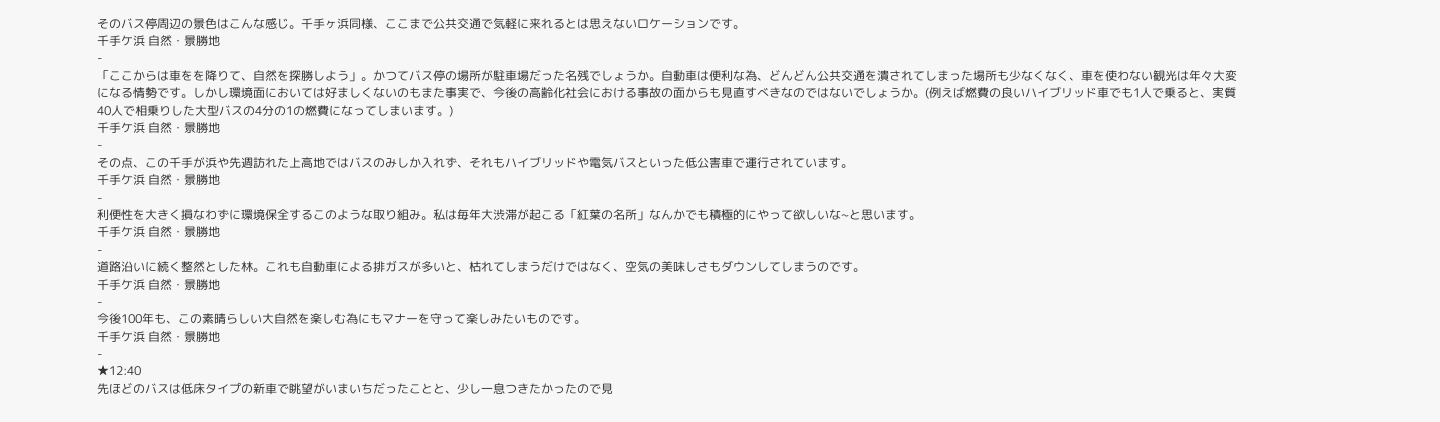そのバス停周辺の景色はこんな感じ。千手ヶ浜同様、ここまで公共交通で気軽に来れるとは思えないロケーションです。
千手ケ浜 自然・景勝地
-
「ここからは車をを降りて、自然を探勝しよう」。かつてバス停の場所が駐車場だった名残でしょうか。自動車は便利な為、どんどん公共交通を潰されてしまった場所も少なくなく、車を使わない観光は年々大変になる情勢です。しかし環境面においては好ましくないのもまた事実で、今後の高齢化社会における事故の面からも見直すべきなのではないでしょうか。(例えば燃費の良いハイブリッド車でも1人で乗ると、実質40人で相乗りした大型バスの4分の1の燃費になってしまいます。)
千手ケ浜 自然・景勝地
-
その点、この千手が浜や先週訪れた上高地ではバスのみしか入れず、それもハイブリッドや電気バスといった低公害車で運行されています。
千手ケ浜 自然・景勝地
-
利便性を大きく損なわずに環境保全するこのような取り組み。私は毎年大渋滞が起こる「紅葉の名所」なんかでも積極的にやって欲しいな~と思います。
千手ケ浜 自然・景勝地
-
道路沿いに続く整然とした林。これも自動車による排ガスが多いと、枯れてしまうだけではなく、空気の美味しさもダウンしてしまうのです。
千手ケ浜 自然・景勝地
-
今後100年も、この素晴らしい大自然を楽しむ為にもマナーを守って楽しみたいものです。
千手ケ浜 自然・景勝地
-
★12:40
先ほどのバスは低床タイプの新車で眺望がいまいちだったことと、少し一息つきたかったので見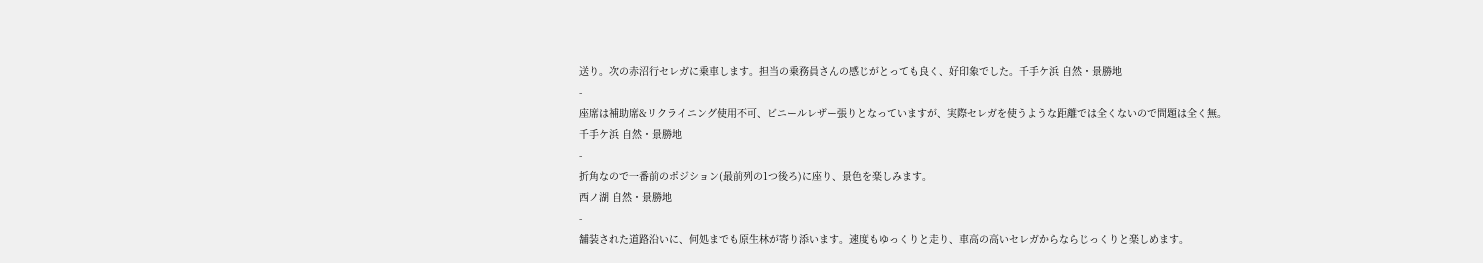送り。次の赤沼行セレガに乗車します。担当の乗務員さんの感じがとっても良く、好印象でした。千手ケ浜 自然・景勝地
-
座席は補助席&リクライニング使用不可、ビニールレザー張りとなっていますが、実際セレガを使うような距離では全くないので問題は全く無。
千手ケ浜 自然・景勝地
-
折角なので一番前のポジション(最前列の1つ後ろ)に座り、景色を楽しみます。
西ノ湖 自然・景勝地
-
舗装された道路沿いに、何処までも原生林が寄り添います。速度もゆっくりと走り、車高の高いセレガからならじっくりと楽しめます。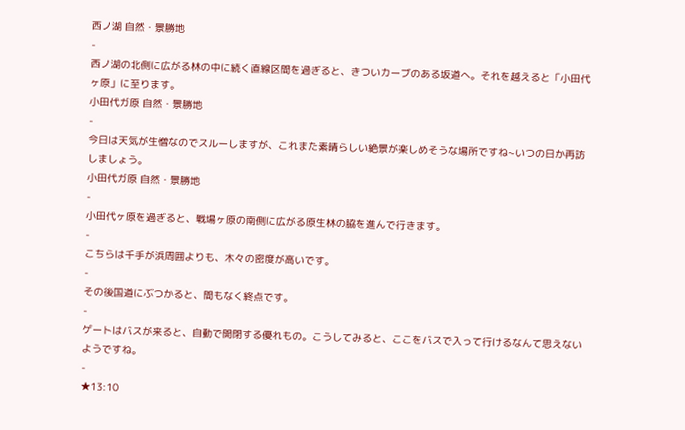西ノ湖 自然・景勝地
-
西ノ湖の北側に広がる林の中に続く直線区間を過ぎると、きついカーブのある坂道へ。それを越えると「小田代ヶ原」に至ります。
小田代ガ原 自然・景勝地
-
今日は天気が生憎なのでスルーしますが、これまた素晴らしい絶景が楽しめそうな場所ですね~いつの日か再訪しましょう。
小田代ガ原 自然・景勝地
-
小田代ヶ原を過ぎると、戦場ヶ原の南側に広がる原生林の脇を進んで行きます。
-
こちらは千手が浜周囲よりも、木々の密度が高いです。
-
その後国道にぶつかると、間もなく終点です。
-
ゲートはバスが来ると、自動で開閉する優れもの。こうしてみると、ここをバスで入って行けるなんて思えないようですね。
-
★13:10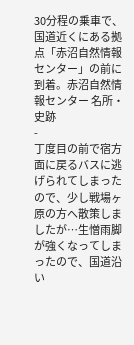30分程の乗車で、国道近くにある拠点「赤沼自然情報センター」の前に到着。赤沼自然情報センター 名所・史跡
-
丁度目の前で宿方面に戻るバスに逃げられてしまったので、少し戦場ヶ原の方へ散策しましたが…生憎雨脚が強くなってしまったので、国道沿い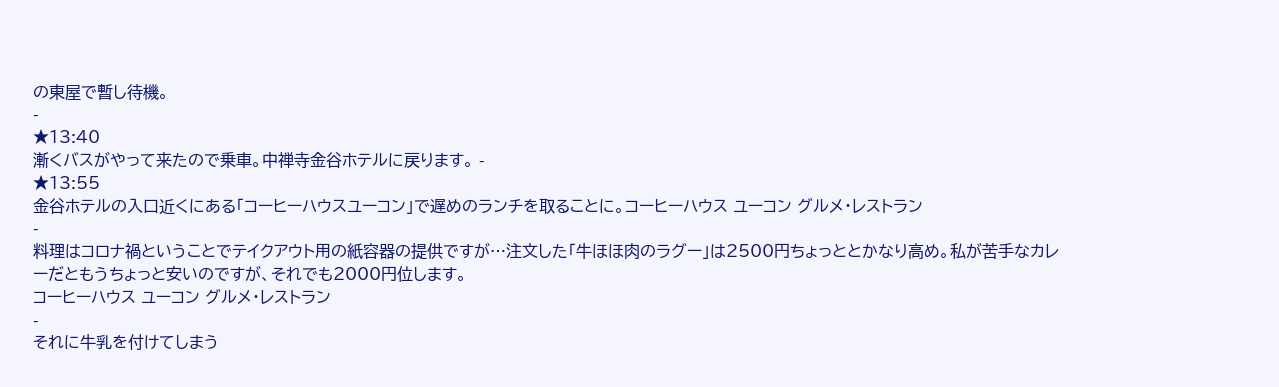の東屋で暫し待機。
-
★13:40
漸くバスがやって来たので乗車。中禅寺金谷ホテルに戻ります。 -
★13:55
金谷ホテルの入口近くにある「コーヒーハウスユーコン」で遅めのランチを取ることに。コーヒーハウス ユーコン グルメ・レストラン
-
料理はコロナ禍ということでテイクアウト用の紙容器の提供ですが…注文した「牛ほほ肉のラグー」は2500円ちょっととかなり高め。私が苦手なカレーだともうちょっと安いのですが、それでも2000円位します。
コーヒーハウス ユーコン グルメ・レストラン
-
それに牛乳を付けてしまう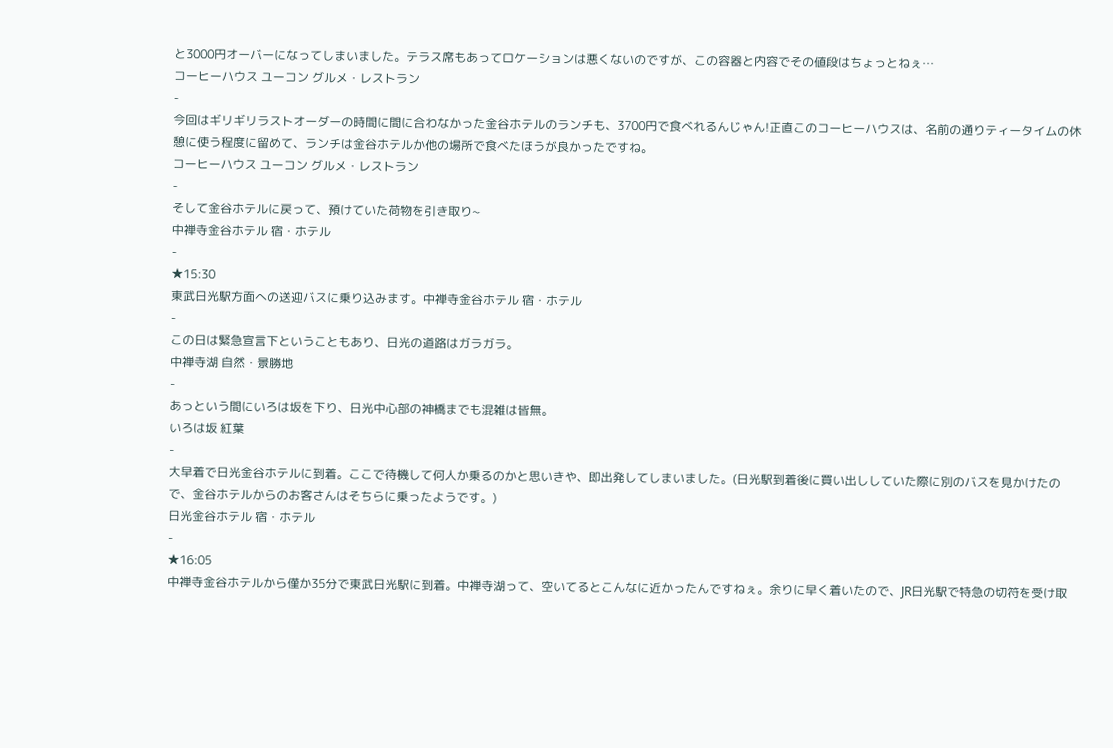と3000円オーバーになってしまいました。テラス席もあってロケーションは悪くないのですが、この容器と内容でその値段はちょっとねぇ…
コーヒーハウス ユーコン グルメ・レストラン
-
今回はギリギリラストオーダーの時間に間に合わなかった金谷ホテルのランチも、3700円で食べれるんじゃん!正直このコーヒーハウスは、名前の通りティータイムの休憩に使う程度に留めて、ランチは金谷ホテルか他の場所で食べたほうが良かったですね。
コーヒーハウス ユーコン グルメ・レストラン
-
そして金谷ホテルに戻って、預けていた荷物を引き取り~
中禅寺金谷ホテル 宿・ホテル
-
★15:30
東武日光駅方面への送迎バスに乗り込みます。中禅寺金谷ホテル 宿・ホテル
-
この日は緊急宣言下ということもあり、日光の道路はガラガラ。
中禅寺湖 自然・景勝地
-
あっという間にいろは坂を下り、日光中心部の神橋までも混雑は皆無。
いろは坂 紅葉
-
大早着で日光金谷ホテルに到着。ここで待機して何人か乗るのかと思いきや、即出発してしまいました。(日光駅到着後に買い出ししていた際に別のバスを見かけたので、金谷ホテルからのお客さんはそちらに乗ったようです。)
日光金谷ホテル 宿・ホテル
-
★16:05
中禅寺金谷ホテルから僅か35分で東武日光駅に到着。中禅寺湖って、空いてるとこんなに近かったんですねぇ。余りに早く着いたので、JR日光駅で特急の切符を受け取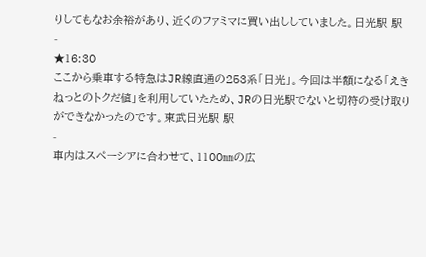りしてもなお余裕があり、近くのファミマに買い出ししていました。日光駅 駅
-
★16:30
ここから乗車する特急はJR線直通の253系「日光」。今回は半額になる「えきねっとのトクだ値」を利用していたため、JRの日光駅でないと切符の受け取りができなかったのです。東武日光駅 駅
-
車内はスペーシアに合わせて、1100㎜の広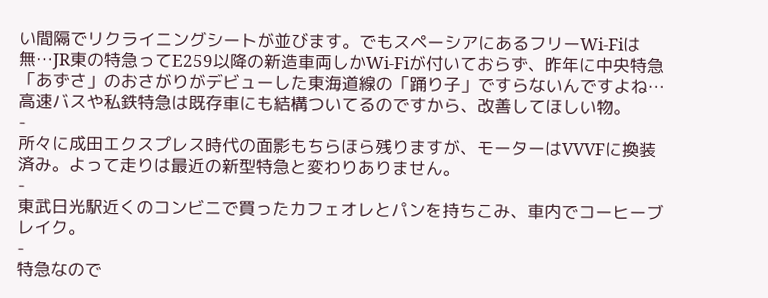い間隔でリクライニングシートが並びます。でもスペーシアにあるフリーWi-Fiは無…JR東の特急ってE259以降の新造車両しかWi-Fiが付いておらず、昨年に中央特急「あずさ」のおさがりがデビューした東海道線の「踊り子」ですらないんですよね…高速バスや私鉄特急は既存車にも結構ついてるのですから、改善してほしい物。
-
所々に成田エクスプレス時代の面影もちらほら残りますが、モーターはVVVFに換装済み。よって走りは最近の新型特急と変わりありません。
-
東武日光駅近くのコンビニで買ったカフェオレとパンを持ちこみ、車内でコーヒーブレイク。
-
特急なので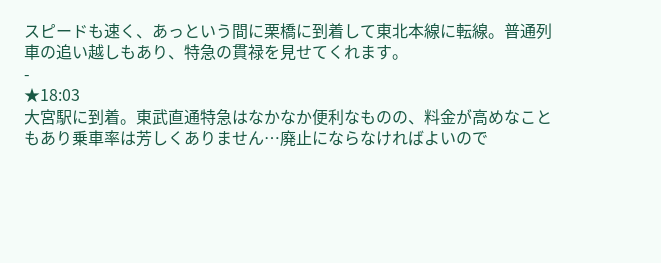スピードも速く、あっという間に栗橋に到着して東北本線に転線。普通列車の追い越しもあり、特急の貫禄を見せてくれます。
-
★18:03
大宮駅に到着。東武直通特急はなかなか便利なものの、料金が高めなこともあり乗車率は芳しくありません…廃止にならなければよいので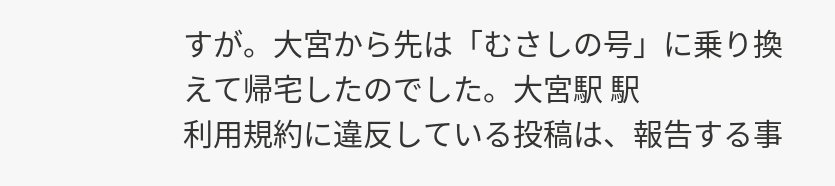すが。大宮から先は「むさしの号」に乗り換えて帰宅したのでした。大宮駅 駅
利用規約に違反している投稿は、報告する事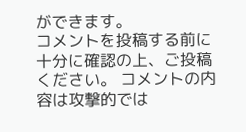ができます。
コメントを投稿する前に
十分に確認の上、ご投稿ください。 コメントの内容は攻撃的では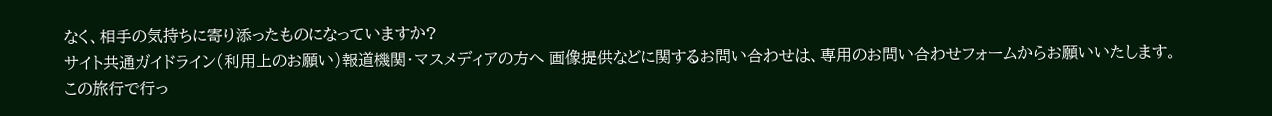なく、相手の気持ちに寄り添ったものになっていますか?
サイト共通ガイドライン(利用上のお願い)報道機関・マスメディアの方へ 画像提供などに関するお問い合わせは、専用のお問い合わせフォームからお願いいたします。
この旅行で行っ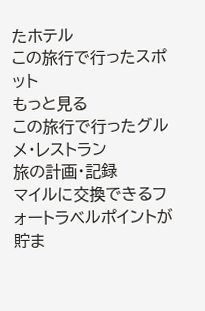たホテル
この旅行で行ったスポット
もっと見る
この旅行で行ったグルメ・レストラン
旅の計画・記録
マイルに交換できるフォートラベルポイントが貯ま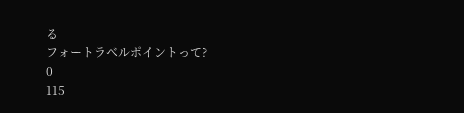る
フォートラベルポイントって?
0
115